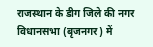राजस्थान के डीग जिले की नगर विधानसभा (बृजनगर) में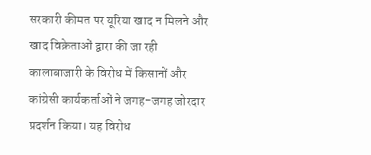सरकारी कीमत पर यूरिया खाद न मिलने और खाद विक्रेताओं द्वारा की जा रही कालाबाजारी के विरोध में किसानों और कांग्रेसी कार्यकर्ताओं ने जगह-जगह जोरदार प्रदर्शन किया। यह विरोध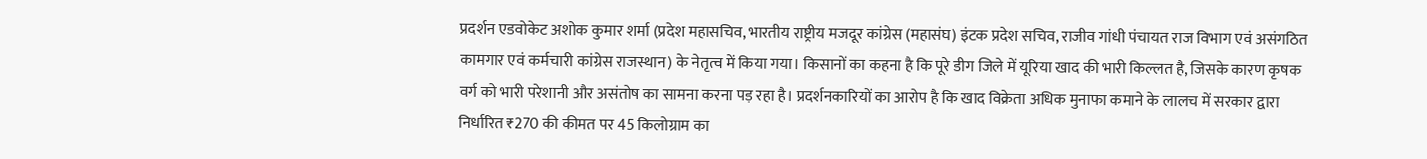प्रदर्शन एडवोकेट अशोक कुमार शर्मा (प्रदेश महासचिव, भारतीय राष्ट्रीय मजदूर कांग्रेस (महासंघ) इंटक प्रदेश सचिव, राजीव गांधी पंचायत राज विभाग एवं असंगठित कामगार एवं कर्मचारी कांग्रेस राजस्थान) के नेतृत्व में किया गया। किसानों का कहना है कि पूरे डीग जिले में यूरिया खाद की भारी किल्लत है, जिसके कारण कृषक वर्ग को भारी परेशानी और असंतोष का सामना करना पड़ रहा है। प्रदर्शनकारियों का आरोप है कि खाद विक्रेता अधिक मुनाफा कमाने के लालच में सरकार द्वारा निर्धारित ₹270 की कीमत पर 45 किलोग्राम का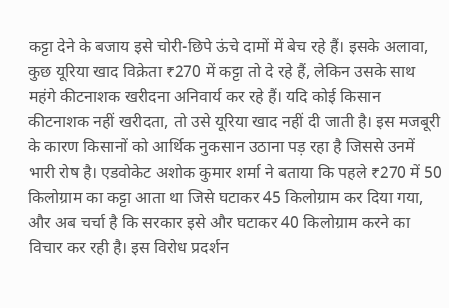कट्टा देने के बजाय इसे चोरी-छिपे ऊंचे दामों में बेच रहे हैं। इसके अलावा, कुछ यूरिया खाद विक्रेता ₹270 में कट्टा तो दे रहे हैं, लेकिन उसके साथ महंगे कीटनाशक खरीदना अनिवार्य कर रहे हैं। यदि कोई किसान कीटनाशक नहीं खरीदता, तो उसे यूरिया खाद नहीं दी जाती है। इस मजबूरी के कारण किसानों को आर्थिक नुकसान उठाना पड़ रहा है जिससे उनमें भारी रोष है। एडवोकेट अशोक कुमार शर्मा ने बताया कि पहले ₹270 में 50 किलोग्राम का कट्टा आता था जिसे घटाकर 45 किलोग्राम कर दिया गया, और अब चर्चा है कि सरकार इसे और घटाकर 40 किलोग्राम करने का विचार कर रही है। इस विरोध प्रदर्शन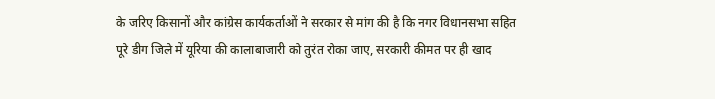के जरिए किसानों और कांग्रेस कार्यकर्ताओं ने सरकार से मांग की है कि नगर विधानसभा सहित पूरे डीग जिले में यूरिया की कालाबाजारी को तुरंत रोका जाए, सरकारी कीमत पर ही खाद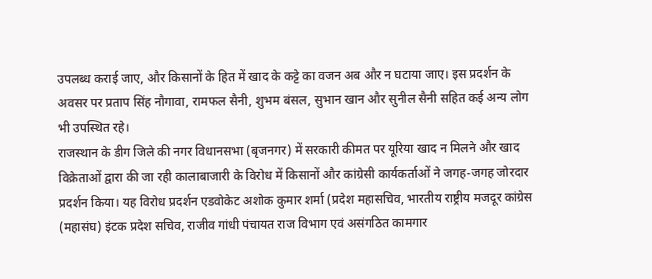उपलब्ध कराई जाए, और किसानों के हित में खाद के कट्टे का वजन अब और न घटाया जाए। इस प्रदर्शन के अवसर पर प्रताप सिंह नौगावा, रामफल सैनी, शुभम बंसल, सुभान खान और सुनील सैनी सहित कई अन्य लोग भी उपस्थित रहे।
राजस्थान के डीग जिले की नगर विधानसभा (बृजनगर) में सरकारी कीमत पर यूरिया खाद न मिलने और खाद विक्रेताओं द्वारा की जा रही कालाबाजारी के विरोध में किसानों और कांग्रेसी कार्यकर्ताओं ने जगह-जगह जोरदार प्रदर्शन किया। यह विरोध प्रदर्शन एडवोकेट अशोक कुमार शर्मा (प्रदेश महासचिव, भारतीय राष्ट्रीय मजदूर कांग्रेस (महासंघ) इंटक प्रदेश सचिव, राजीव गांधी पंचायत राज विभाग एवं असंगठित कामगार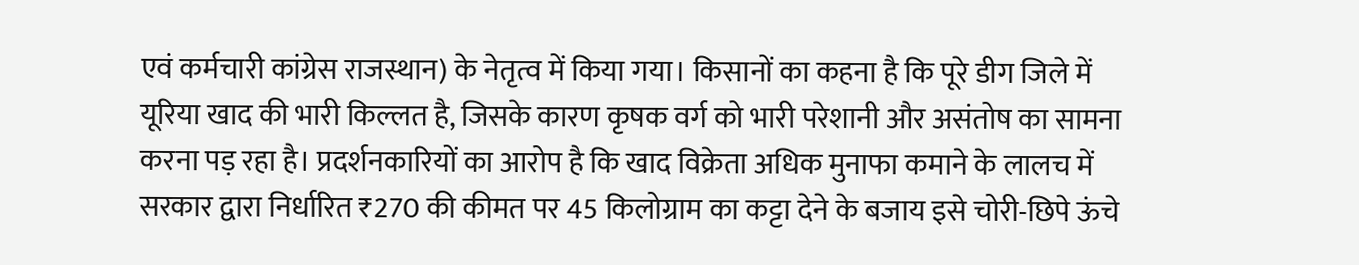एवं कर्मचारी कांग्रेस राजस्थान) के नेतृत्व में किया गया। किसानों का कहना है कि पूरे डीग जिले में यूरिया खाद की भारी किल्लत है, जिसके कारण कृषक वर्ग को भारी परेशानी और असंतोष का सामना करना पड़ रहा है। प्रदर्शनकारियों का आरोप है कि खाद विक्रेता अधिक मुनाफा कमाने के लालच में सरकार द्वारा निर्धारित ₹270 की कीमत पर 45 किलोग्राम का कट्टा देने के बजाय इसे चोरी-छिपे ऊंचे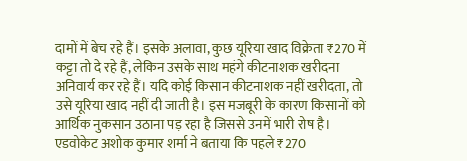दामों में बेच रहे हैं। इसके अलावा, कुछ यूरिया खाद विक्रेता ₹270 में कट्टा तो दे रहे हैं, लेकिन उसके साथ महंगे कीटनाशक खरीदना अनिवार्य कर रहे हैं। यदि कोई किसान कीटनाशक नहीं खरीदता, तो उसे यूरिया खाद नहीं दी जाती है। इस मजबूरी के कारण किसानों को आर्थिक नुकसान उठाना पड़ रहा है जिससे उनमें भारी रोष है। एडवोकेट अशोक कुमार शर्मा ने बताया कि पहले ₹270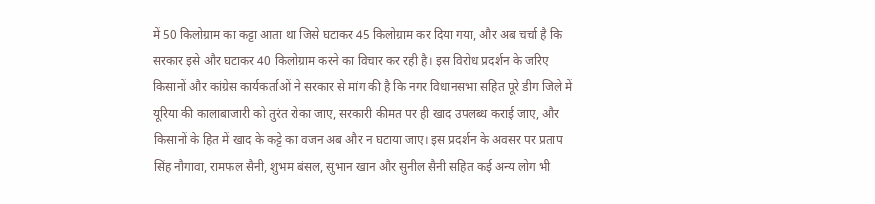में 50 किलोग्राम का कट्टा आता था जिसे घटाकर 45 किलोग्राम कर दिया गया, और अब चर्चा है कि सरकार इसे और घटाकर 40 किलोग्राम करने का विचार कर रही है। इस विरोध प्रदर्शन के जरिए किसानों और कांग्रेस कार्यकर्ताओं ने सरकार से मांग की है कि नगर विधानसभा सहित पूरे डीग जिले में यूरिया की कालाबाजारी को तुरंत रोका जाए, सरकारी कीमत पर ही खाद उपलब्ध कराई जाए, और किसानों के हित में खाद के कट्टे का वजन अब और न घटाया जाए। इस प्रदर्शन के अवसर पर प्रताप सिंह नौगावा, रामफल सैनी, शुभम बंसल, सुभान खान और सुनील सैनी सहित कई अन्य लोग भी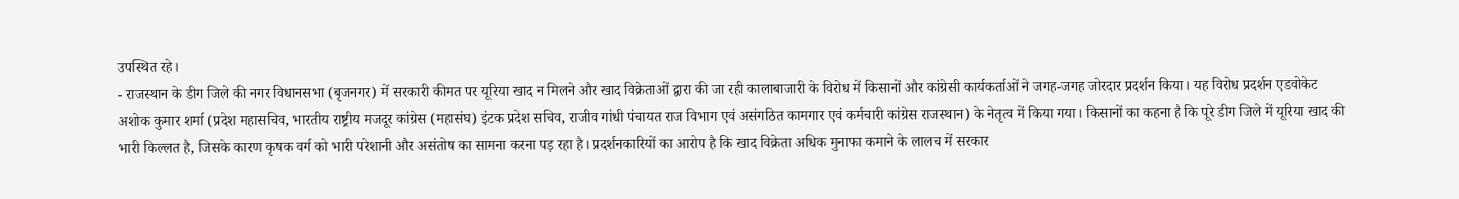उपस्थित रहे।
- राजस्थान के डीग जिले की नगर विधानसभा (बृजनगर) में सरकारी कीमत पर यूरिया खाद न मिलने और खाद विक्रेताओं द्वारा की जा रही कालाबाजारी के विरोध में किसानों और कांग्रेसी कार्यकर्ताओं ने जगह-जगह जोरदार प्रदर्शन किया। यह विरोध प्रदर्शन एडवोकेट अशोक कुमार शर्मा (प्रदेश महासचिव, भारतीय राष्ट्रीय मजदूर कांग्रेस (महासंघ) इंटक प्रदेश सचिव, राजीव गांधी पंचायत राज विभाग एवं असंगठित कामगार एवं कर्मचारी कांग्रेस राजस्थान) के नेतृत्व में किया गया। किसानों का कहना है कि पूरे डीग जिले में यूरिया खाद की भारी किल्लत है, जिसके कारण कृषक वर्ग को भारी परेशानी और असंतोष का सामना करना पड़ रहा है। प्रदर्शनकारियों का आरोप है कि खाद विक्रेता अधिक मुनाफा कमाने के लालच में सरकार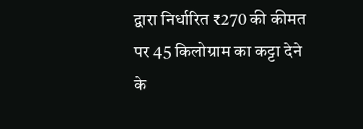द्वारा निर्धारित ₹270 की कीमत पर 45 किलोग्राम का कट्टा देने के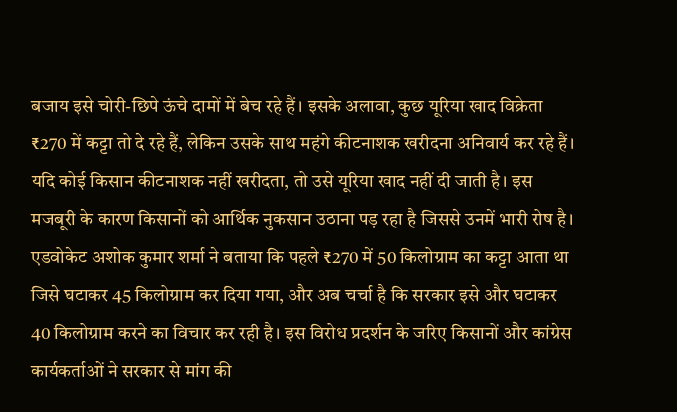बजाय इसे चोरी-छिपे ऊंचे दामों में बेच रहे हैं। इसके अलावा, कुछ यूरिया खाद विक्रेता ₹270 में कट्टा तो दे रहे हैं, लेकिन उसके साथ महंगे कीटनाशक खरीदना अनिवार्य कर रहे हैं। यदि कोई किसान कीटनाशक नहीं खरीदता, तो उसे यूरिया खाद नहीं दी जाती है। इस मजबूरी के कारण किसानों को आर्थिक नुकसान उठाना पड़ रहा है जिससे उनमें भारी रोष है। एडवोकेट अशोक कुमार शर्मा ने बताया कि पहले ₹270 में 50 किलोग्राम का कट्टा आता था जिसे घटाकर 45 किलोग्राम कर दिया गया, और अब चर्चा है कि सरकार इसे और घटाकर 40 किलोग्राम करने का विचार कर रही है। इस विरोध प्रदर्शन के जरिए किसानों और कांग्रेस कार्यकर्ताओं ने सरकार से मांग की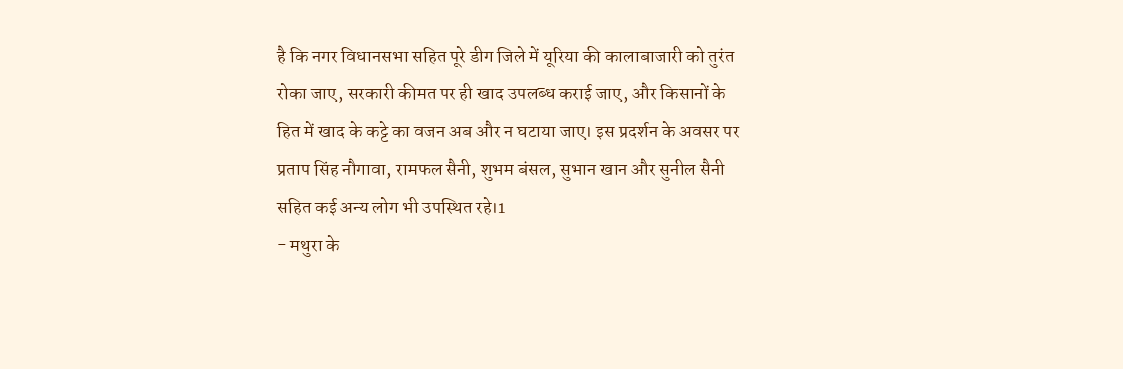है कि नगर विधानसभा सहित पूरे डीग जिले में यूरिया की कालाबाजारी को तुरंत रोका जाए, सरकारी कीमत पर ही खाद उपलब्ध कराई जाए, और किसानों के हित में खाद के कट्टे का वजन अब और न घटाया जाए। इस प्रदर्शन के अवसर पर प्रताप सिंह नौगावा, रामफल सैनी, शुभम बंसल, सुभान खान और सुनील सैनी सहित कई अन्य लोग भी उपस्थित रहे।1
- मथुरा के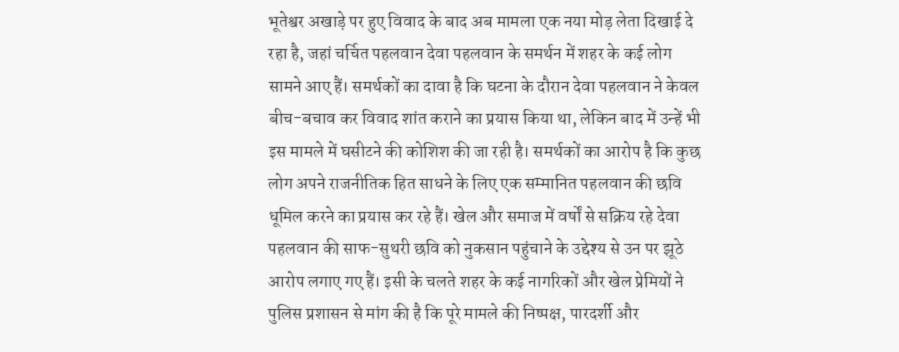भूतेश्वर अखाड़े पर हुए विवाद के बाद अब मामला एक नया मोड़ लेता दिखाई दे रहा है, जहां चर्चित पहलवान देवा पहलवान के समर्थन में शहर के कई लोग सामने आए हैं। समर्थकों का दावा है कि घटना के दौरान देवा पहलवान ने केवल बीच-बचाव कर विवाद शांत कराने का प्रयास किया था, लेकिन बाद में उन्हें भी इस मामले में घसीटने की कोशिश की जा रही है। समर्थकों का आरोप है कि कुछ लोग अपने राजनीतिक हित साधने के लिए एक सम्मानित पहलवान की छवि धूमिल करने का प्रयास कर रहे हैं। खेल और समाज में वर्षों से सक्रिय रहे देवा पहलवान की साफ-सुथरी छवि को नुकसान पहुंचाने के उद्देश्य से उन पर झूठे आरोप लगाए गए हैं। इसी के चलते शहर के कई नागरिकों और खेल प्रेमियों ने पुलिस प्रशासन से मांग की है कि पूरे मामले की निष्पक्ष, पारदर्शी और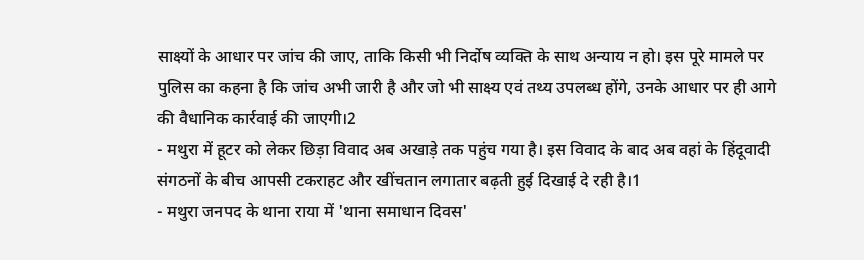साक्ष्यों के आधार पर जांच की जाए, ताकि किसी भी निर्दोष व्यक्ति के साथ अन्याय न हो। इस पूरे मामले पर पुलिस का कहना है कि जांच अभी जारी है और जो भी साक्ष्य एवं तथ्य उपलब्ध होंगे, उनके आधार पर ही आगे की वैधानिक कार्रवाई की जाएगी।2
- मथुरा में हूटर को लेकर छिड़ा विवाद अब अखाड़े तक पहुंच गया है। इस विवाद के बाद अब वहां के हिंदूवादी संगठनों के बीच आपसी टकराहट और खींचतान लगातार बढ़ती हुई दिखाई दे रही है।1
- मथुरा जनपद के थाना राया में 'थाना समाधान दिवस'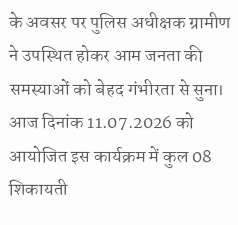के अवसर पर पुलिस अधीक्षक ग्रामीण ने उपस्थित होकर आम जनता की समस्याओं को बेहद गंभीरता से सुना। आज दिनांक 11.07.2026 को आयोजित इस कार्यक्रम में कुल 08 शिकायती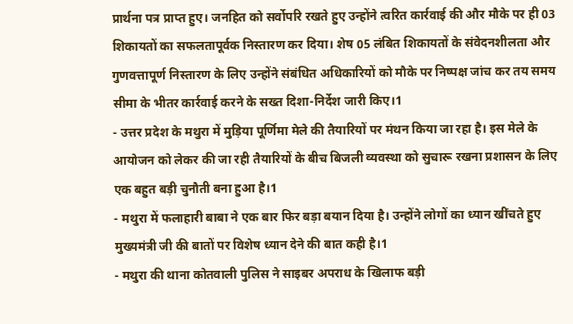प्रार्थना पत्र प्राप्त हुए। जनहित को सर्वोपरि रखते हुए उन्होंने त्वरित कार्रवाई की और मौके पर ही 03 शिकायतों का सफलतापूर्वक निस्तारण कर दिया। शेष 05 लंबित शिकायतों के संवेदनशीलता और गुणवत्तापूर्ण निस्तारण के लिए उन्होंने संबंधित अधिकारियों को मौके पर निष्पक्ष जांच कर तय समय सीमा के भीतर कार्रवाई करने के सख्त दिशा-निर्देश जारी किए।1
- उत्तर प्रदेश के मथुरा में मुड़िया पूर्णिमा मेले की तैयारियों पर मंथन किया जा रहा है। इस मेले के आयोजन को लेकर की जा रही तैयारियों के बीच बिजली व्यवस्था को सुचारू रखना प्रशासन के लिए एक बहुत बड़ी चुनौती बना हुआ है।1
- मथुरा में फलाहारी बाबा ने एक बार फिर बड़ा बयान दिया है। उन्होंने लोगों का ध्यान खींचते हुए मुख्यमंत्री जी की बातों पर विशेष ध्यान देने की बात कही है।1
- मथुरा की थाना कोतवाली पुलिस ने साइबर अपराध के खिलाफ बड़ी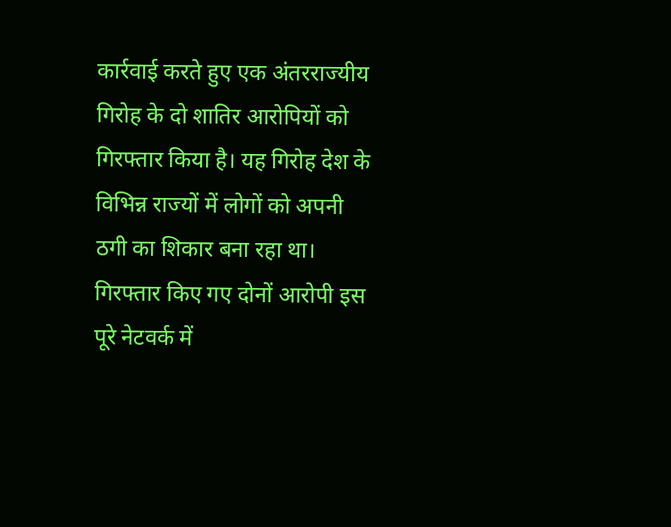कार्रवाई करते हुए एक अंतरराज्यीय गिरोह के दो शातिर आरोपियों को गिरफ्तार किया है। यह गिरोह देश के विभिन्न राज्यों में लोगों को अपनी ठगी का शिकार बना रहा था। गिरफ्तार किए गए दोनों आरोपी इस पूरे नेटवर्क में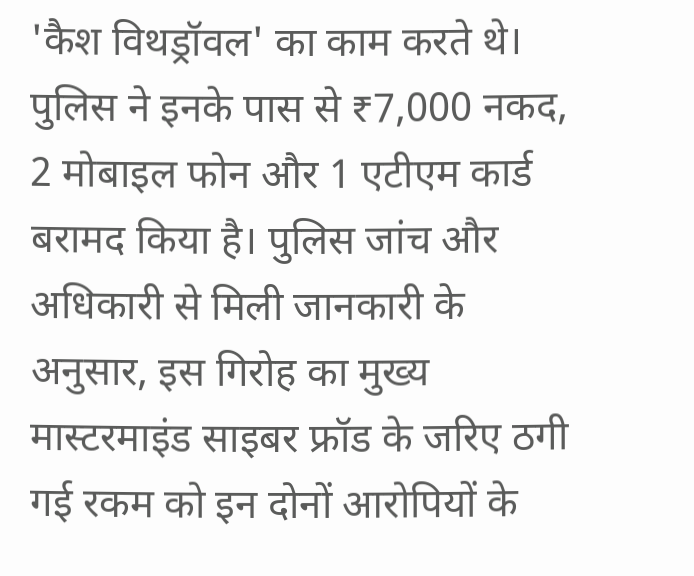'कैश विथड्रॉवल' का काम करते थे। पुलिस ने इनके पास से ₹7,000 नकद, 2 मोबाइल फोन और 1 एटीएम कार्ड बरामद किया है। पुलिस जांच और अधिकारी से मिली जानकारी के अनुसार, इस गिरोह का मुख्य मास्टरमाइंड साइबर फ्रॉड के जरिए ठगी गई रकम को इन दोनों आरोपियों के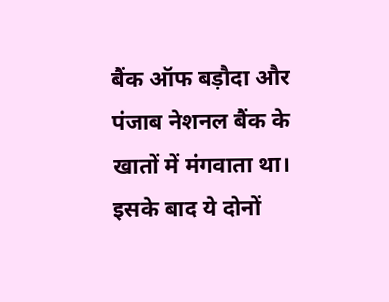बैंक ऑफ बड़ौदा और पंजाब नेशनल बैंक के खातों में मंगवाता था। इसके बाद ये दोनों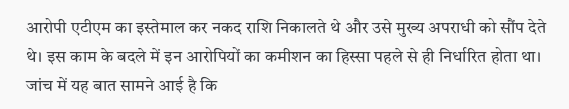आरोपी एटीएम का इस्तेमाल कर नकद राशि निकालते थे और उसे मुख्य अपराधी को सौंप देते थे। इस काम के बदले में इन आरोपियों का कमीशन का हिस्सा पहले से ही निर्धारित होता था। जांच में यह बात सामने आई है कि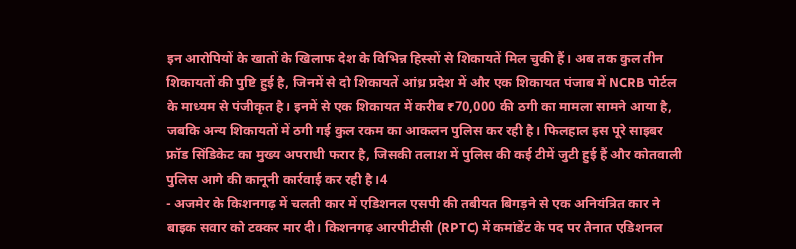इन आरोपियों के खातों के खिलाफ देश के विभिन्न हिस्सों से शिकायतें मिल चुकी हैं। अब तक कुल तीन शिकायतों की पुष्टि हुई है, जिनमें से दो शिकायतें आंध्र प्रदेश में और एक शिकायत पंजाब में NCRB पोर्टल के माध्यम से पंजीकृत है। इनमें से एक शिकायत में करीब ₹70,000 की ठगी का मामला सामने आया है, जबकि अन्य शिकायतों में ठगी गई कुल रकम का आकलन पुलिस कर रही है। फिलहाल इस पूरे साइबर फ्रॉड सिंडिकेट का मुख्य अपराधी फरार है, जिसकी तलाश में पुलिस की कई टीमें जुटी हुई हैं और कोतवाली पुलिस आगे की कानूनी कार्रवाई कर रही है।4
- अजमेर के किशनगढ़ में चलती कार में एडिशनल एसपी की तबीयत बिगड़ने से एक अनियंत्रित कार ने बाइक सवार को टक्कर मार दी। किशनगढ़ आरपीटीसी (RPTC) में कमांडेंट के पद पर तैनात एडिशनल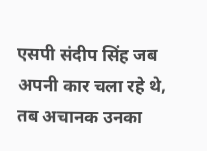एसपी संदीप सिंह जब अपनी कार चला रहे थे, तब अचानक उनका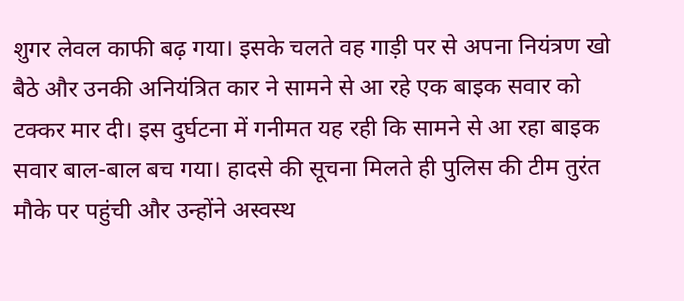शुगर लेवल काफी बढ़ गया। इसके चलते वह गाड़ी पर से अपना नियंत्रण खो बैठे और उनकी अनियंत्रित कार ने सामने से आ रहे एक बाइक सवार को टक्कर मार दी। इस दुर्घटना में गनीमत यह रही कि सामने से आ रहा बाइक सवार बाल-बाल बच गया। हादसे की सूचना मिलते ही पुलिस की टीम तुरंत मौके पर पहुंची और उन्होंने अस्वस्थ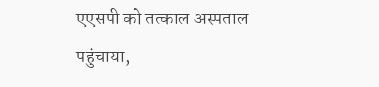एएसपी को तत्काल अस्पताल पहुंचाया,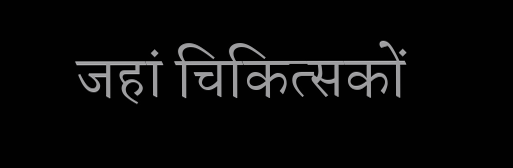जहां चिकित्सकों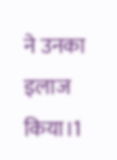ने उनका इलाज किया।1